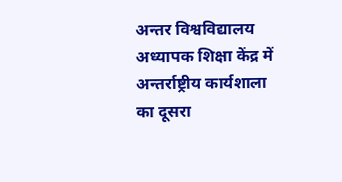अन्तर विश्वविद्यालय अध्यापक शिक्षा केंद्र में अन्तर्राष्ट्रीय कार्यशाला का दूसरा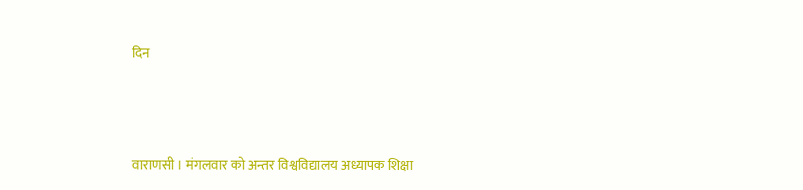दिन



वाराणसी । मंगलवार को अन्तर विश्वविद्यालय अध्यापक शिक्षा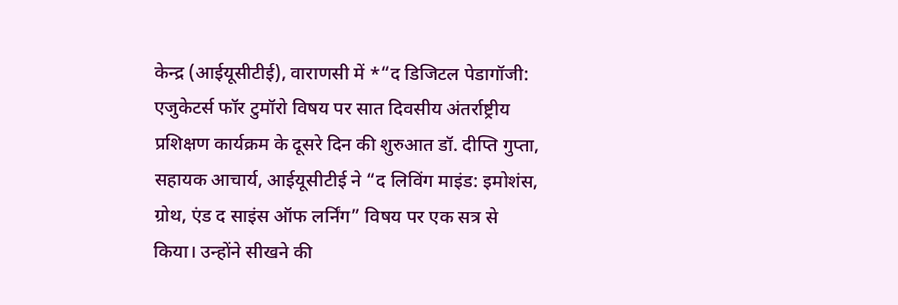केन्द्र (आईयूसीटीई), वाराणसी में *“द डिजिटल पेडागॉजी: एजुकेटर्स फॉर टुमॉरो विषय पर सात दिवसीय अंतर्राष्ट्रीय प्रशिक्षण कार्यक्रम के दूसरे दिन की शुरुआत डॉ. दीप्ति गुप्ता, सहायक आचार्य, आईयूसीटीई ने “द लिविंग माइंड: इमोशंस, ग्रोथ, एंड द साइंस ऑफ लर्निंग” विषय पर एक सत्र से किया। उन्होंने सीखने की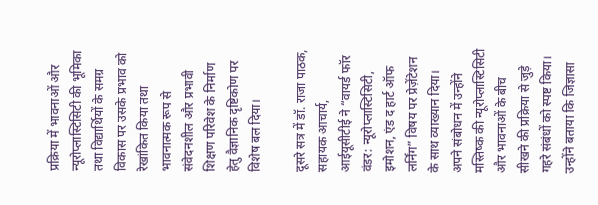प्रक्रिया में भावनाओं और न्यूरोप्लास्टिसिटी की भूमिका तथा विद्यार्थियों के समग्र विकास पर उसके प्रभाव को रेखांकित किया तथा भावनात्मक रूप से संवेदनशील और प्रभावी शिक्षण परिवेश के निर्माण हेतु वैज्ञानिक दृष्टिकोण पर विशेष बल दिया।

दूसरे सत्र में डॉ. राजा पाठक, सहायक आचार्य, आईयूसीटीई ने “वायर्ड फॉर वंडर: न्यूरोप्लास्टिसिटी, इमोशन, एंड द हार्ट ऑफ लर्निंग” विषय पर प्रेज़ेंटेशन के साथ व्याख्यान दिया। अपने संबोधन में उन्होंने मस्तिष्क की न्यूरोप्लास्टिसिटी और भावनाओं के बीच सीखने की प्रक्रिया से जुड़े गहरे संबंधों को स्पष्ट किया। उन्होंने बताया कि जिज्ञासा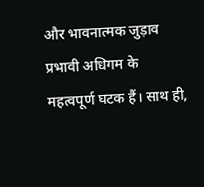और भावनात्मक जुड़ाव प्रभावी अधिगम के महत्वपूर्ण घटक हैं। साथ ही,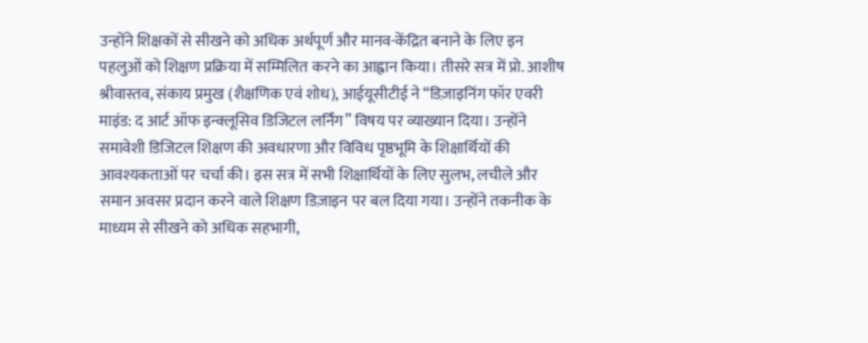उन्होंने शिक्षकों से सीखने को अधिक अर्थपूर्ण और मानव-केंद्रित बनाने के लिए इन पहलुओं को शिक्षण प्रक्रिया में सम्मिलित करने का आह्वान किया। तीसरे सत्र में प्रो. आशीष श्रीवास्तव, संकाय प्रमुख (शैक्षणिक एवं शोध), आईयूसीटीई ने “डिज़ाइनिंग फॉर एवरी माइंड: द आर्ट ऑफ इन्क्लूसिव डिजिटल लर्निंग” विषय पर व्याख्यान दिया। उन्होंने समावेशी डिजिटल शिक्षण की अवधारणा और विविध पृष्ठभूमि के शिक्षार्थियों की आवश्यकताओं पर चर्चा की। इस सत्र में सभी शिक्षार्थियों के लिए सुलभ, लचीले और समान अवसर प्रदान करने वाले शिक्षण डिज़ाइन पर बल दिया गया। उन्होंने तकनीक के माध्यम से सीखने को अधिक सहभागी,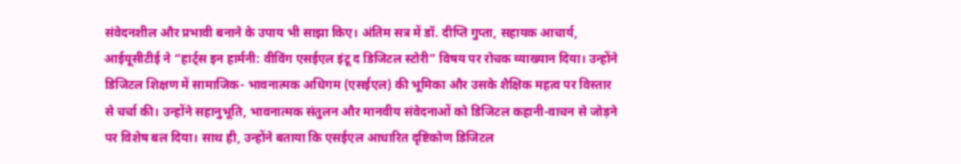संवेदनशील और प्रभावी बनाने के उपाय भी साझा किए। अंतिम सत्र में डॉ. दीप्ति गुप्ता, सहायक आचार्य, आईयूसीटीई ने “हार्ट्स इन हार्मनी: वीविंग एसईएल इंटू द डिजिटल स्टोरी” विषय पर रोचक व्याख्यान दिया। उन्होंने डिजिटल शिक्षण में सामाजिक- भावनात्मक अधिगम (एसईएल) की भूमिका और उसके शैक्षिक महत्व पर विस्तार से चर्चा की। उन्होंने सहानुभूति, भावनात्मक संतुलन और मानवीय संवेदनाओं को डिजिटल कहानी-वाचन से जोड़ने पर विशेष बल दिया। साथ ही, उन्होंने बताया कि एसईएल आधारित दृष्टिकोण डिजिटल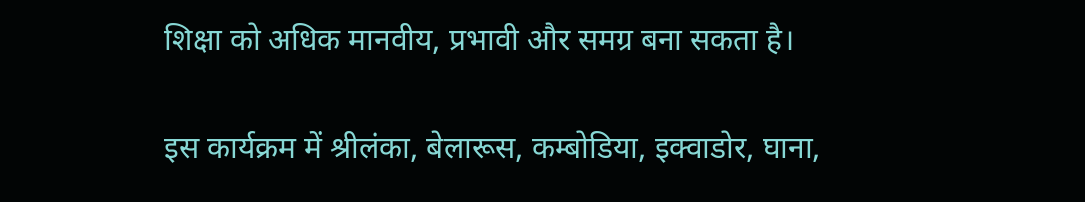शिक्षा को अधिक मानवीय, प्रभावी और समग्र बना सकता है।

इस कार्यक्रम में श्रीलंका, बेलारूस, कम्बोडिया, इक्वाडोर, घाना,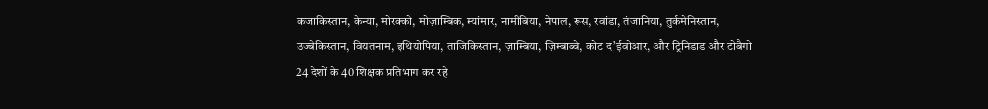कजाकिस्तान, केन्या, मोरक्को, मोज़ाम्बिक, म्यांमार, नामीबिया, नेपाल, रूस, रवांडा, तंजानिया, तुर्कमेनिस्तान, उज्बेकिस्तान, वियतनाम, इथियोपिया, ताजिकिस्तान, ज़ाम्बिया, ज़िम्बाब्वे, कोट द’ईवोआर, और ट्रिनिडाड और टोबैगो 24 देशों के 40 शिक्षक प्रतिभाग कर रहे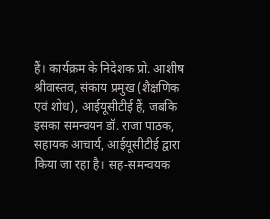हैं। कार्यक्रम के निदेशक प्रो. आशीष श्रीवास्तव, संकाय प्रमुख (शैक्षणिक एवं शोध), आईयूसीटीई हैं, जबकि इसका समन्वयन डॉ. राजा पाठक, सहायक आचार्य, आईयूसीटीई द्वारा किया जा रहा है। सह-समन्वयक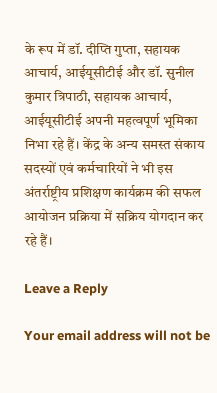के रूप में डॉ. दीप्ति गुप्ता, सहायक आचार्य, आईयूसीटीई और डॉ. सुनील कुमार त्रिपाठी, सहायक आचार्य, आईयूसीटीई अपनी महत्वपूर्ण भूमिका निभा रहे हैं। केंद्र के अन्य समस्त संकाय सदस्यों एवं कर्मचारियों ने भी इस अंतर्राष्ट्रीय प्रशिक्षण कार्यक्रम की सफल आयोजन प्रक्रिया में सक्रिय योगदान कर रहे हैं।

Leave a Reply

Your email address will not be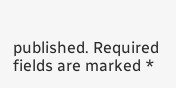published. Required fields are marked *